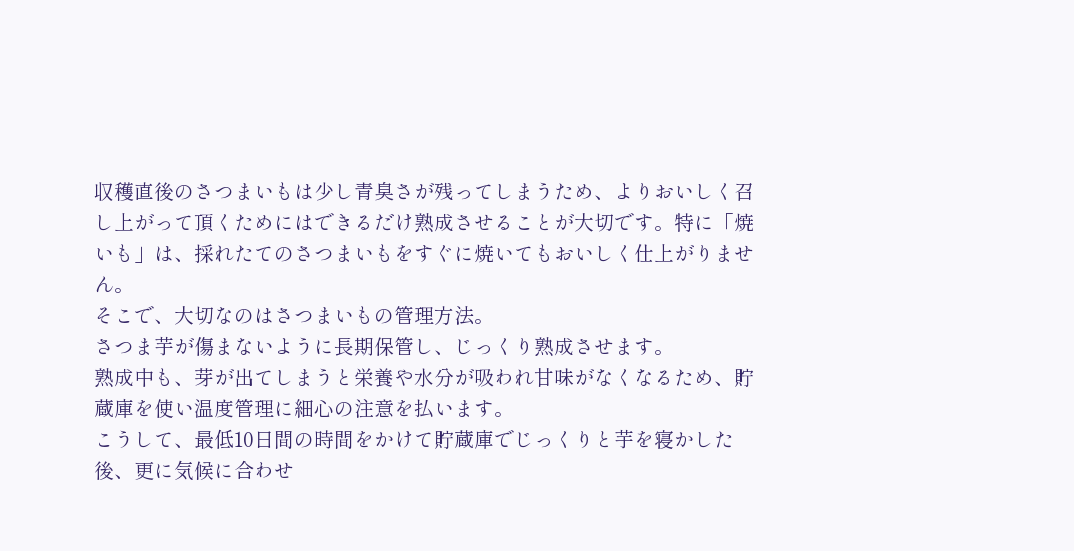収穫直後のさつまいもは少し青臭さが残ってしまうため、よりおいしく召し上がって頂くためにはできるだけ熟成させることが大切です。特に「焼いも」は、採れたてのさつまいもをすぐに焼いてもおいしく仕上がりません。
そこで、大切なのはさつまいもの管理方法。
さつま芋が傷まないように長期保管し、じっくり熟成させます。
熟成中も、芽が出てしまうと栄養や水分が吸われ甘味がなくなるため、貯蔵庫を使い温度管理に細心の注意を払います。
こうして、最低10日間の時間をかけて貯蔵庫でじっくりと芋を寝かした後、更に気候に合わせ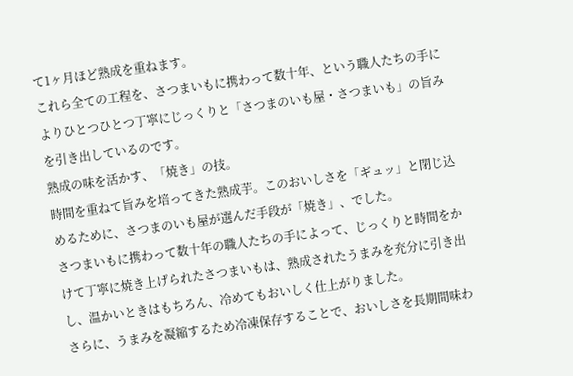て1ヶ月ほど熟成を重ねます。
これら全ての工程を、さつまいもに携わって数十年、という職人たちの手によりひとつひとつ丁寧にじっくりと「さつまのいも屋・さつまいも」の旨みを引き出しているのです。
熟成の味を活かす、「焼き」の技。
時間を重ねて旨みを培ってきた熟成芋。このおいしさを「ギュッ」と閉じ込めるために、さつまのいも屋が選んだ手段が「焼き」、でした。
さつまいもに携わって数十年の職人たちの手によって、じっくりと時間をかけて丁寧に焼き上げられたさつまいもは、熟成されたうまみを充分に引き出し、温かいときはもちろん、冷めてもおいしく仕上がりました。
さらに、うまみを凝縮するため冷凍保存することで、おいしさを長期間味わ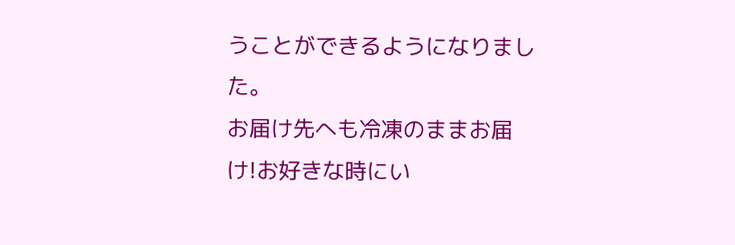うことができるようになりました。
お届け先へも冷凍のままお届け!お好きな時にい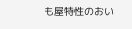も屋特性のおい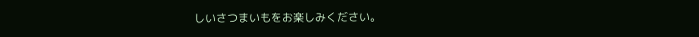しいさつまいもをお楽しみください。